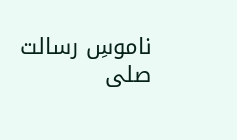ناموسِ رسالت صلى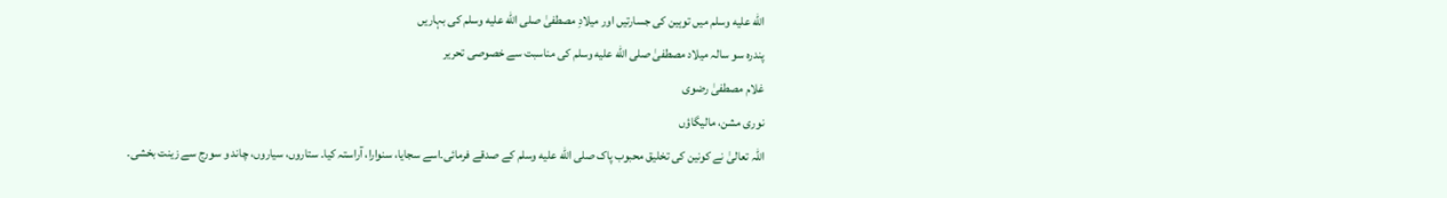الله عليه وسلم میں توہین کی جسارتیں اور میلادِ مصطفیٰ صلى الله عليه وسلم کی بہاریں
پندرہ سو سالہ میلاد مصطفیٰ صلى الله عليه وسلم کی مناسبت سے خصوصی تحریر
غلام مصطفیٰ رضوی
نوری مشن، مالیگاؤں
اللہ تعالیٰ نے کونین کی تخلیق محبوب پاک صلى الله عليه وسلم کے صدقے فرمائی۔اسے سجایا، سنوارا، آراستہ کیا۔ ستاروں، سیاروں، چاند و سورج سے زینت بخشی۔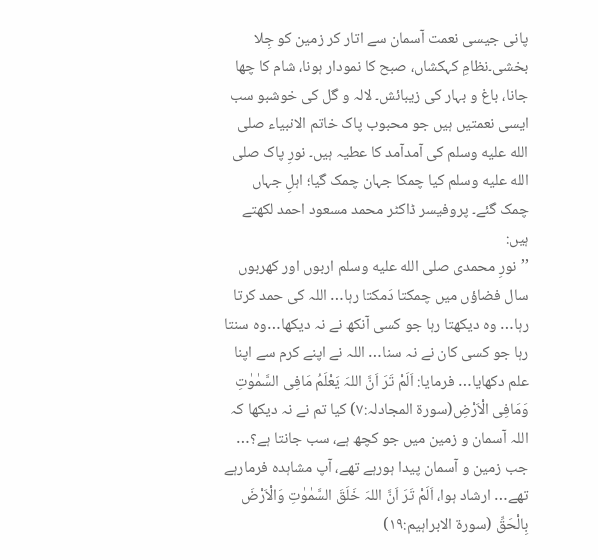پانی جیسی نعمت آسمان سے اتار کر زمین کو جِلا بخشی۔نظامِ کہکشاں، صبح کا نمودار ہونا، شام کا چھا جانا، باغ و بہار کی زیبائش۔ لالہ و گل کی خوشبو سب ایسی نعمتیں ہیں جو محبوب پاک خاتم الانبیاء صلى الله عليه وسلم کی آمدآمد کا عطیہ ہیں۔ نورِ پاک صلى الله عليه وسلم کیا چمکا جہان چمک گیا؛ اہلِ جہاں چمک گئے۔ پروفیسر ڈاکٹر محمد مسعود احمد لکھتے ہیں:
’’نورِ محمدی صلى الله عليه وسلم اربوں اور کھربوں سال فضاؤں میں چمکتا دَمکتا رہا… اللہ کی حمد کرتا رہا… وہ دیکھتا رہا جو کسی آنکھ نے نہ دیکھا…وہ سنتا رہا جو کسی کان نے نہ سنا… اللہ نے اپنے کرم سے اپنا علم دکھایا… فرمایا: اَلَمْ تَرَ اَنَّ اللہَ یَعْلَمُ مَافِی السَّمٰوٰتِ وَمَافِی الْاَرْضِ(سورۃ المجادلہ:۷) کیا تم نے نہ دیکھا کہ اللہ آسمان و زمین میں جو کچھ ہے، سب جانتا ہے؟… جب زمین و آسمان پیدا ہورہے تھے، آپ مشاہدہ فرمارہے تھے… ارشاد ہوا، اَلَمْ تَرَ اَنَّ اللہَ خَلَقَ السَّمٰوٰتِ وَالْاَرْضَ بِالْحَقِّ (سورۃ الابراہیم:۱۹)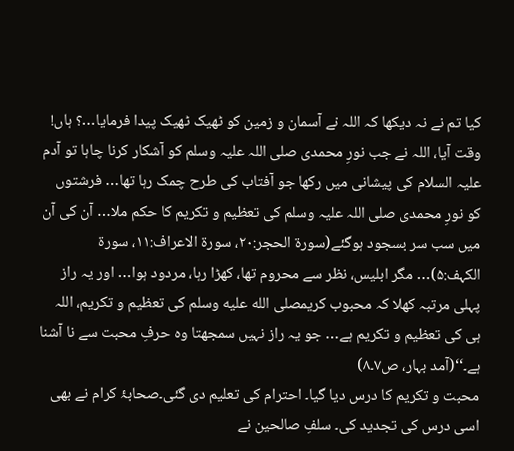کیا تم نے نہ دیکھا کہ اللہ نے آسمان و زمین کو ٹھیک ٹھیک پیدا فرمایا…؟ ہاں! وقت آیا، اللہ نے جب نورِ محمدی صلی اللہ علیہ وسلم کو آشکار کرنا چاہا تو آدم علیہ السلام کی پیشانی میں رکھا جو آفتاب کی طرح چمک رہا تھا… فرشتوں کو نورِ محمدی صلی اللہ علیہ وسلم کی تعظیم و تکریم کا حکم ملا… آن کی آن میں سب سر بسجود ہوگئے(سورۃ الحجر:۲۰، سورۃ الاعراف:۱۱، سورۃ الکہف:۵)… مگر ابلیس، نظر سے محروم تھا، کھڑا رہا، مردود ہوا… اور یہ راز پہلی مرتبہ کھلا کہ محبوب کریمصلى الله عليه وسلم کی تعظیم و تکریم، اللہ ہی کی تعظیم و تکریم ہے… جو یہ راز نہیں سمجھتا وہ حرفِ محبت سے نا آشنا ہے۔‘‘(آمد بہار، ص۷۔۸)
محبت و تکریم کا درس دیا گیا۔ احترام کی تعلیم دی گئی۔صحابۂ کرام نے بھی اسی درس کی تجدید کی۔ سلفِ صالحین نے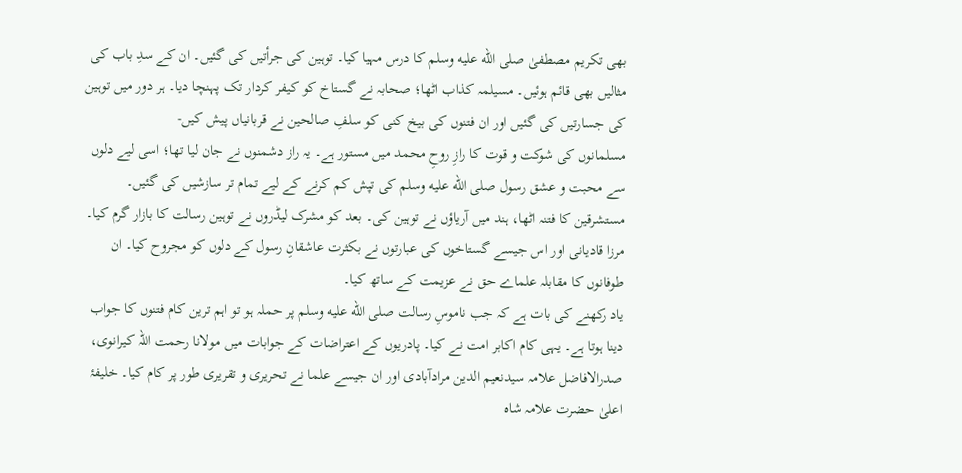بھی تکریم مصطفیٰ صلى الله عليه وسلم کا درس مہیا کیا۔ توہین کی جرأتیں کی گئیں۔ ان کے سدِ باب کی مثالیں بھی قائم ہوئیں۔ مسیلمہ کذاب اٹھا؛ صحابہ نے گستاخ کو کیفر کردار تک پہنچا دیا۔ ہر دور میں توہین کی جسارتیں کی گئیں اور ان فتنوں کی بیخ کنی کو سلفِ صالحین نے قربانیاں پیش کیں-
مسلمانوں کی شوکت و قوت کا رازِ روحِ محمد میں مستور ہے۔ یہ راز دشمنوں نے جان لیا تھا؛ اسی لیے دلوں سے محبت و عشق رسول صلى الله عليه وسلم کی تپش کم کرنے کے لیے تمام تر سازشیں کی گئیں۔ مستشرقین کا فتنہ اٹھا، ہند میں آریاؤں نے توہین کی۔ بعد کو مشرک لیڈروں نے توہین رسالت کا بازار گرم کیا۔ مرزا قادیانی اور اس جیسے گستاخوں کی عبارتوں نے بکثرت عاشقانِ رسول کے دلوں کو مجروح کیا۔ ان طوفانوں کا مقابلہ علماے حق نے عزیمت کے ساتھ کیا۔
یاد رکھنے کی بات ہے کہ جب ناموسِ رسالت صلى الله عليه وسلم پر حملہ ہو تو اہم ترین کام فتنوں کا جواب دینا ہوتا ہے۔ یہی کام اکابر امت نے کیا۔ پادریوں کے اعتراضات کے جوابات میں مولانا رحمت اللہ کیرانوی، صدرالافاضل علامہ سیدنعیم الدین مرادآبادی اور ان جیسے علما نے تحریری و تقریری طور پر کام کیا۔ خلیفۂ اعلیٰ حضرت علامہ شاہ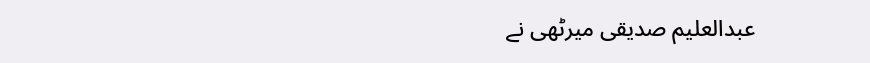عبدالعلیم صدیقی میرٹھی نے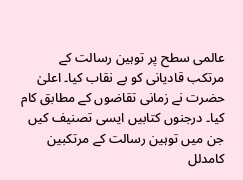عالمی سطح پر توہین رسالت کے مرتکب قادیانی کو بے نقاب کیا۔ اعلیٰ حضرت نے زمانی تقاضوں کے مطابق کام کیا۔ درجنوں کتابیں ایسی تصنیف کیں جن میں توہین رسالت کے مرتکبین کامدلل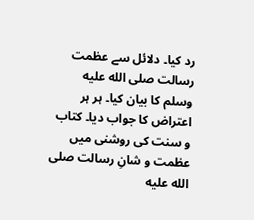رد کیا۔ دلائل سے عظمت رسالت صلى الله عليه وسلم کا بیان کیا۔ ہر ہر اعتراض کا جواب دیا۔ کتاب و سنت کی روشنی میں عظمت و شانِ رسالت صلى الله عليه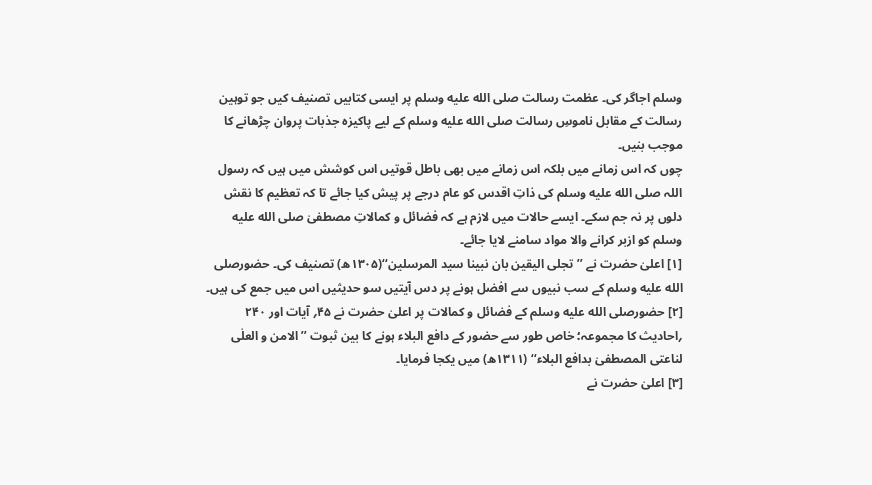وسلم اجاگر کی۔ عظمت رسالت صلى الله عليه وسلم پر ایسی کتابیں تصنیف کیں جو توہین رسالت کے مقابل ناموسِ رسالت صلى الله عليه وسلم کے لیے پاکیزہ جذبات پروان چڑھانے کا موجب بنیں۔
چوں کہ اس زمانے میں بلکہ اس زمانے میں بھی باطل قوتیں اس کوشش میں ہیں کہ رسول اللہ صلى الله عليه وسلم کی ذاتِ اقدس کو عام درجے پر پیش کیا جائے تا کہ تعظیم کا نقش دلوں پر نہ جم سکے۔ ایسے حالات میں لازم ہے کہ فضائل و کمالاتِ مصطفیٰ صلى الله عليه وسلم کو ازبر کرانے والا مواد سامنے لایا جائے۔
[۱] اعلیٰ حضرت نے ’’تجلی الیقین بان نبینا سید المرسلین‘‘(۱۳۰۵ھ) تصنیف کی۔ حضورصلى الله عليه وسلم کے سب نبیوں سے افضل ہونے پر دس آیتیں سو حدیثیں اس میں جمع کی ہیں۔
[۲] حضورصلى الله عليه وسلم کے فضائل و کمالات پر اعلیٰ حضرت نے ۴۵؍ آیات اور ۲۴۰ ؍احادیث کا مجموعہ؛ خاص طور سے حضور کے دافع البلاء ہونے کا بین ثبوت ’’الامن و العلٰی لناعتی المصطفیٰ بدافع البلاء‘‘ (۱۳۱۱ھ) میں یکجا فرمایا۔
[۳] اعلیٰ حضرت نے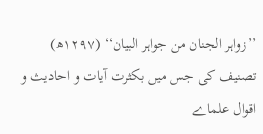’’زواہر الجنان من جواہر البیان‘‘ (۱۲۹۷ھ) تصنیف کی جس میں بکثرت آیات و احادیث و اقوال علماے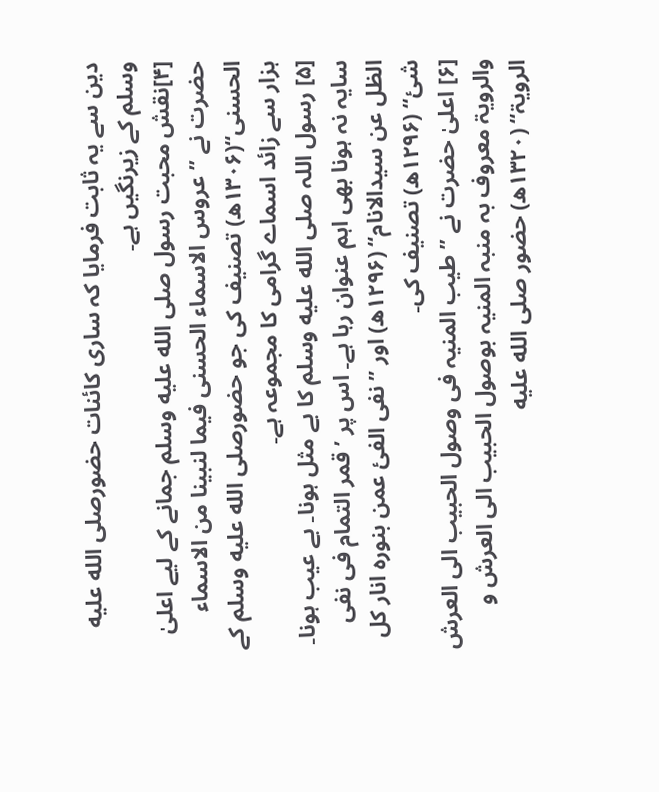دین سے یہ ثابت فرمایا کہ ساری کائنات حضورصلى الله عليه وسلم کے زیرنگیں ہے۔
[۴]نقش محبت رسول صلى الله عليه وسلم جمانے کے لیے اعلیٰ حضرت نے ’’عروس الاسماء الحسنی فیما لنبینا من الاسماء الحسنی‘‘(۱۳۰۶ھ) تصنیف کی جو حضورصلى الله عليه وسلم کے ہزار سے زائد اسماے گرامی کا مجموعہ ہے۔
[۵] رسول اللہ صلى الله عليه وسلم کا بے مثل ہونا۔ بے عیب ہونا۔ سایہ نہ ہونا بھی اہم عنوان رہا ہے۔ اس پر ’قمر التمام فی نفی الظل عن سیدالانام‘‘ (۱۲۹۶ھ) اور ’’نفی الفیٔ عمن بنورہ انار کل شیٔ‘‘ (۱۲۹۶ھ) تصنیف کی۔
[۶] اعلیٰ حضرت نے ’’طیب المنیہ فی وصول الحبیب الی العرش والرویۃ معروف بہ منبہ المنیہ بوصول الحبیب الی العرش و الرویۃ‘‘ (۱۳۲۰ھ) حضور صلى الله عليه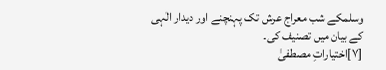وسلمکے شب معراج عرش تک پہنچنے اور دیدار الٰہی کے بیان میں تصنیف کی۔
[۷]اختیاراتِ مصطفیٰ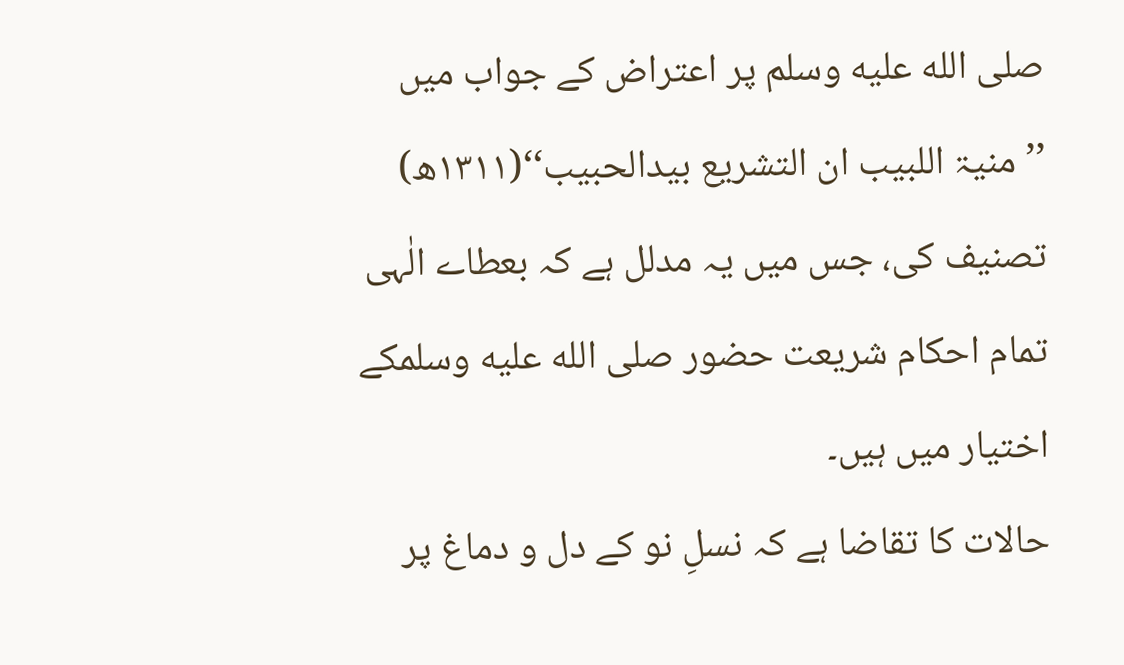صلى الله عليه وسلم پر اعتراض کے جواب میں ’’منیۃ اللبیب ان التشریع بیدالحبیب‘‘(۱۳۱۱ھ) تصنیف کی، جس میں یہ مدلل ہے کہ بعطاے الٰہی تمام احکام شریعت حضور صلى الله عليه وسلمکے اختیار میں ہیں۔
حالات کا تقاضا ہے کہ نسلِ نو کے دل و دماغ پر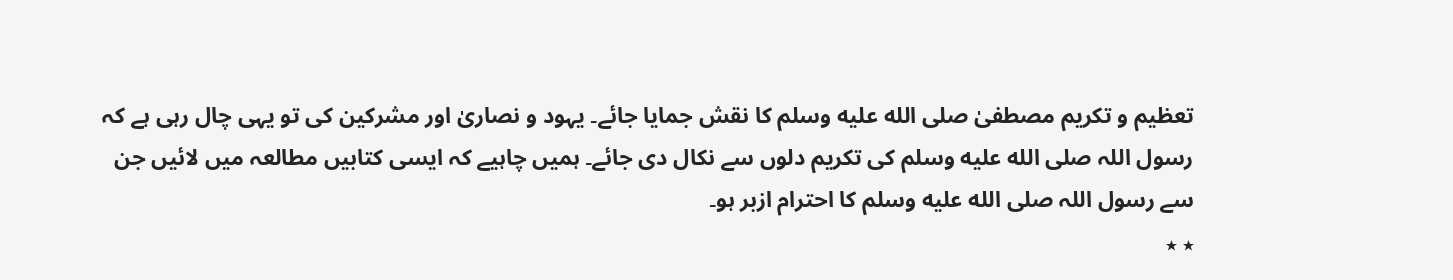تعظیم و تکریم مصطفیٰ صلى الله عليه وسلم کا نقش جمایا جائے۔ یہود و نصاریٰ اور مشرکین کی تو یہی چال رہی ہے کہ رسول اللہ صلى الله عليه وسلم کی تکریم دلوں سے نکال دی جائے۔ ہمیں چاہیے کہ ایسی کتابیں مطالعہ میں لائیں جن سے رسول اللہ صلى الله عليه وسلم کا احترام ازبر ہو۔
٭ ٭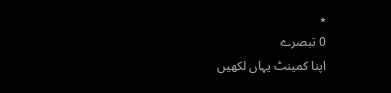٭
0 تبصرے
اپنا کمینٹ یہاں لکھیں